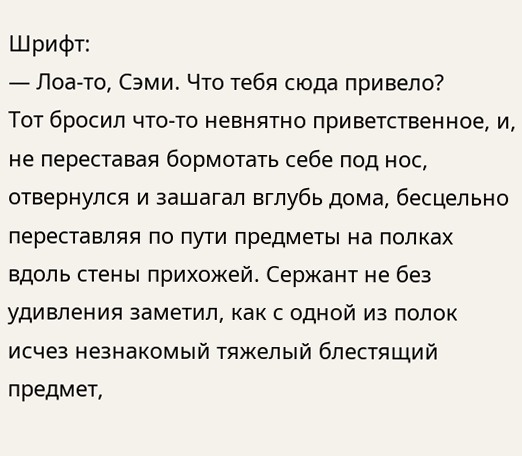Шрифт:
— Лоа-то, Сэми. Что тебя сюда привело?
Тот бросил что-то невнятно приветственное, и, не переставая бормотать себе под нос, отвернулся и зашагал вглубь дома, бесцельно переставляя по пути предметы на полках вдоль стены прихожей. Сержант не без удивления заметил, как с одной из полок исчез незнакомый тяжелый блестящий предмет,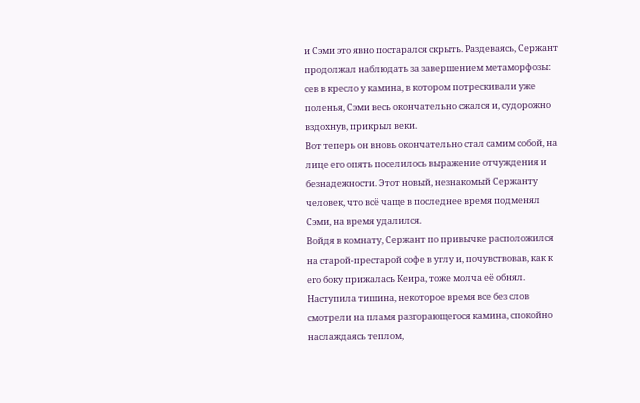и Сэми это явно постарался скрыть. Раздеваясь, Сержант продолжал наблюдать за завершением метаморфозы: сев в кресло у камина, в котором потрескивали уже поленья, Сэми весь окончательно сжался и, судорожно вздохнув, прикрыл веки.
Вот теперь он вновь окончательно стал самим собой, на лице его опять поселилось выражение отчуждения и безнадежности. Этот новый, незнакомый Сержанту человек, что всё чаще в последнее время подменял Сэми, на время удалился.
Войдя в комнату, Сержант по привычке расположился на старой-престарой софе в углу и, почувствовав, как к его боку прижалась Кеира, тоже молча её обнял. Наступила тишина, некоторое время все без слов смотрели на пламя разгорающегося камина, спокойно наслаждаясь теплом,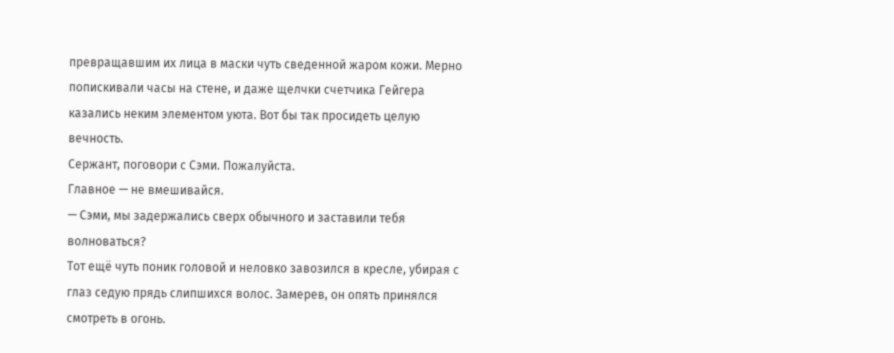превращавшим их лица в маски чуть сведенной жаром кожи. Мерно попискивали часы на стене, и даже щелчки счетчика Гейгера казались неким элементом уюта. Вот бы так просидеть целую вечность.
Сержант, поговори с Сэми. Пожалуйста.
Главное — не вмешивайся.
— Сэми, мы задержались сверх обычного и заставили тебя волноваться?
Тот ещё чуть поник головой и неловко завозился в кресле, убирая с глаз седую прядь слипшихся волос. Замерев, он опять принялся смотреть в огонь.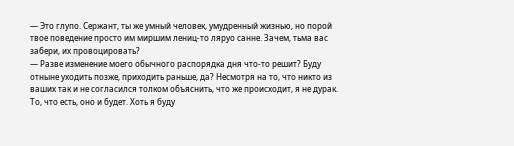— Это глупо. Сержант, ты же умный человек, умудренный жизнью, но порой твое поведение просто им миршим лениц-то ляруо санне. Зачем, тьма вас забери, их провоцировать?
— Разве изменение моего обычного распорядка дня что-то решит? Буду отныне уходить позже, приходить раньше, да? Несмотря на то, что никто из ваших так и не согласился толком объяснить, что же происходит, я не дурак. То, что есть, оно и будет. Хоть я буду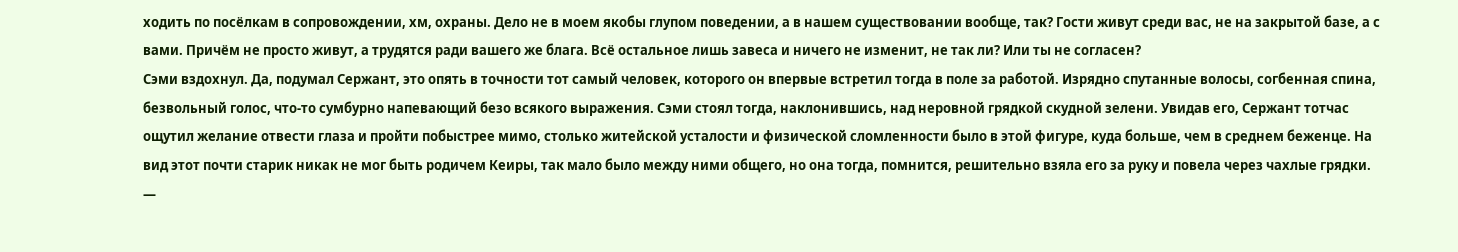ходить по посёлкам в сопровождении, хм, охраны. Дело не в моем якобы глупом поведении, а в нашем существовании вообще, так? Гости живут среди вас, не на закрытой базе, а с вами. Причём не просто живут, а трудятся ради вашего же блага. Всё остальное лишь завеса и ничего не изменит, не так ли? Или ты не согласен?
Сэми вздохнул. Да, подумал Сержант, это опять в точности тот самый человек, которого он впервые встретил тогда в поле за работой. Изрядно спутанные волосы, согбенная спина, безвольный голос, что-то сумбурно напевающий безо всякого выражения. Сэми стоял тогда, наклонившись, над неровной грядкой скудной зелени. Увидав его, Сержант тотчас ощутил желание отвести глаза и пройти побыстрее мимо, столько житейской усталости и физической сломленности было в этой фигуре, куда больше, чем в среднем беженце. На вид этот почти старик никак не мог быть родичем Кеиры, так мало было между ними общего, но она тогда, помнится, решительно взяла его за руку и повела через чахлые грядки.
—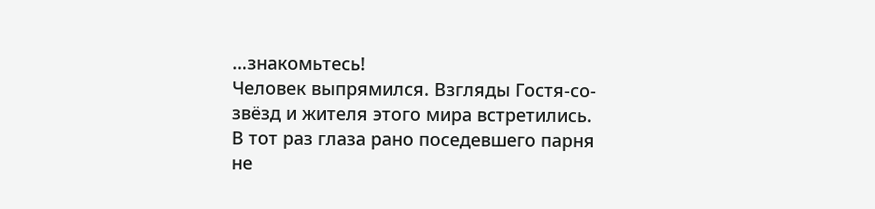…знакомьтесь!
Человек выпрямился. Взгляды Гостя-со-звёзд и жителя этого мира встретились. В тот раз глаза рано поседевшего парня не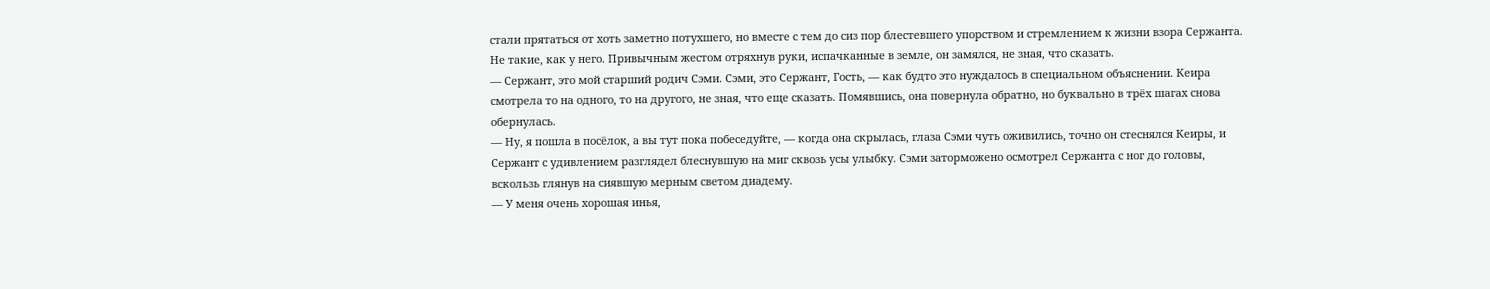стали прятаться от хоть заметно потухшего, но вместе с тем до сиз пор блестевшего упорством и стремлением к жизни взора Сержанта. Не такие, как у него. Привычным жестом отряхнув руки, испачканные в земле, он замялся, не зная, что сказать.
— Сержант, это мой старший родич Сэми. Сэми, это Сержант, Гость, — как будто это нуждалось в специальном объяснении. Кеира смотрела то на одного, то на другого, не зная, что еще сказать. Помявшись, она повернула обратно, но буквально в трёх шагах снова обернулась.
— Ну, я пошла в посёлок, а вы тут пока побеседуйте, — когда она скрылась, глаза Сэми чуть оживились, точно он стеснялся Кеиры, и Сержант с удивлением разглядел блеснувшую на миг сквозь усы улыбку. Сэми заторможено осмотрел Сержанта с ног до головы, вскользь глянув на сиявшую мерным светом диадему.
— У меня очень хорошая инья,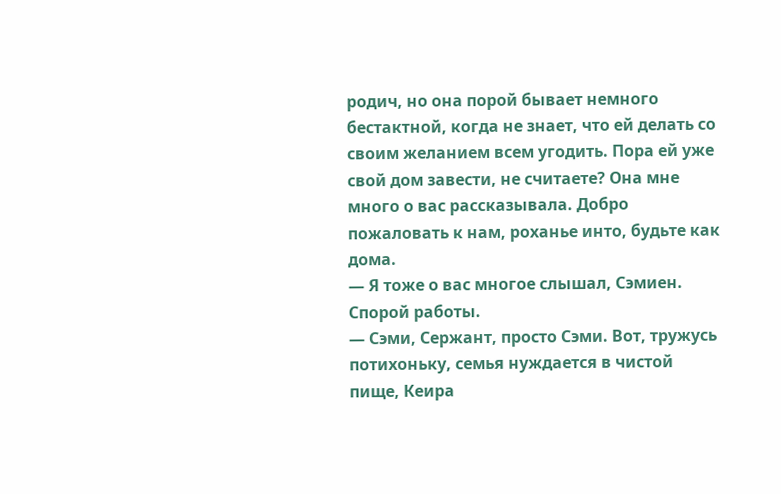родич, но она порой бывает немного бестактной, когда не знает, что ей делать со своим желанием всем угодить. Пора ей уже свой дом завести, не считаете? Она мне много о вас рассказывала. Добро пожаловать к нам, роханье инто, будьте как дома.
— Я тоже о вас многое слышал, Сэмиен. Спорой работы.
— Сэми, Сержант, просто Сэми. Вот, тружусь потихоньку, семья нуждается в чистой пище, Кеира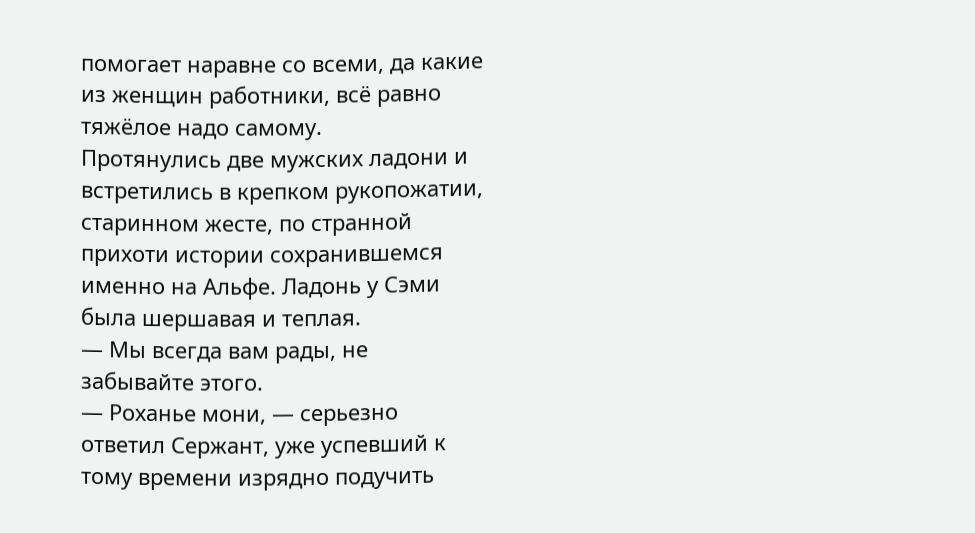помогает наравне со всеми, да какие из женщин работники, всё равно тяжёлое надо самому.
Протянулись две мужских ладони и встретились в крепком рукопожатии, старинном жесте, по странной прихоти истории сохранившемся именно на Альфе. Ладонь у Сэми была шершавая и теплая.
— Мы всегда вам рады, не забывайте этого.
— Роханье мони, — серьезно ответил Сержант, уже успевший к тому времени изрядно подучить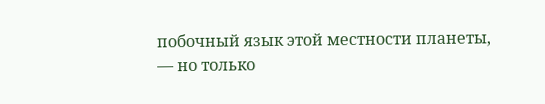побочный язык этой местности планеты, — но только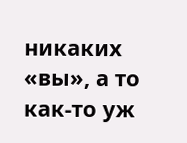никаких «вы», а то как-то уж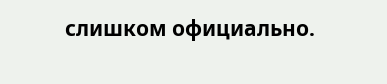слишком официально.